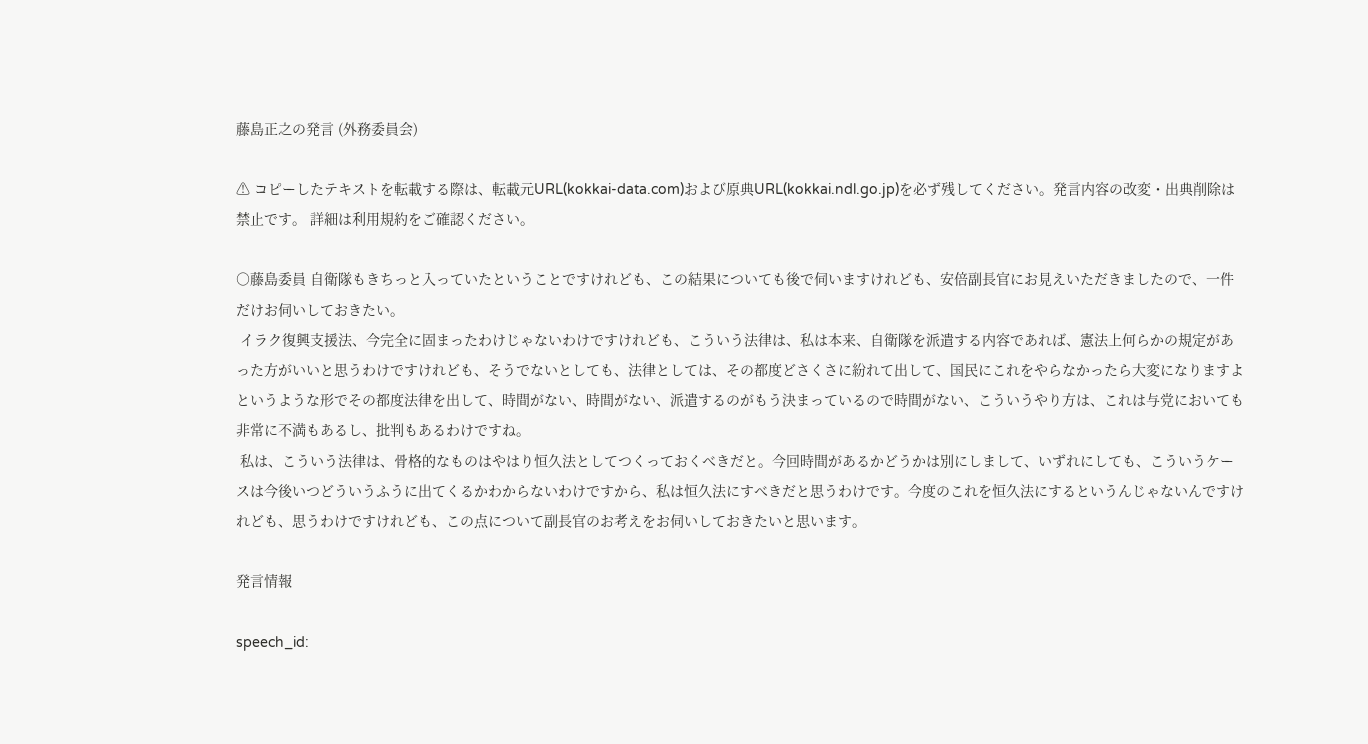藤島正之の発言 (外務委員会)

⚠ コピーしたテキストを転載する際は、転載元URL(kokkai-data.com)および原典URL(kokkai.ndl.go.jp)を必ず残してください。発言内容の改変・出典削除は禁止です。 詳細は利用規約をご確認ください。

○藤島委員 自衛隊もきちっと入っていたということですけれども、この結果についても後で伺いますけれども、安倍副長官にお見えいただきましたので、一件だけお伺いしておきたい。
 イラク復興支援法、今完全に固まったわけじゃないわけですけれども、こういう法律は、私は本来、自衛隊を派遣する内容であれば、憲法上何らかの規定があった方がいいと思うわけですけれども、そうでないとしても、法律としては、その都度どさくさに紛れて出して、国民にこれをやらなかったら大変になりますよというような形でその都度法律を出して、時間がない、時間がない、派遣するのがもう決まっているので時間がない、こういうやり方は、これは与党においても非常に不満もあるし、批判もあるわけですね。
 私は、こういう法律は、骨格的なものはやはり恒久法としてつくっておくべきだと。今回時間があるかどうかは別にしまして、いずれにしても、こういうケースは今後いつどういうふうに出てくるかわからないわけですから、私は恒久法にすべきだと思うわけです。今度のこれを恒久法にするというんじゃないんですけれども、思うわけですけれども、この点について副長官のお考えをお伺いしておきたいと思います。

発言情報

speech_id: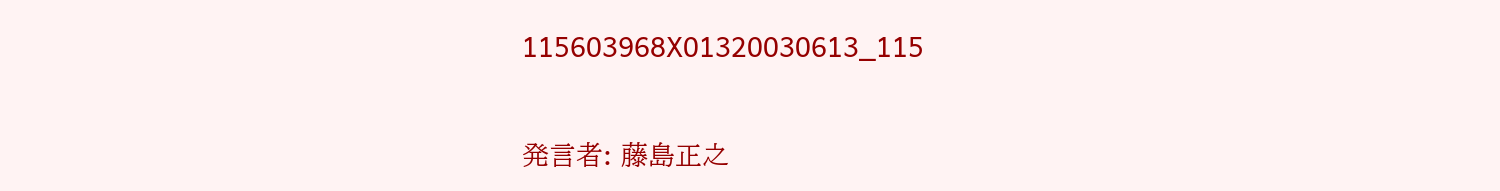115603968X01320030613_115

発言者: 藤島正之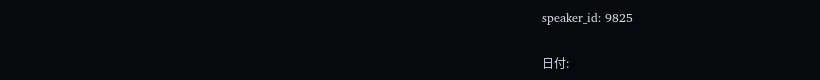speaker_id: 9825

日付: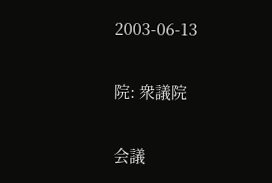2003-06-13

院: 衆議院

会議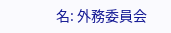名: 外務委員会